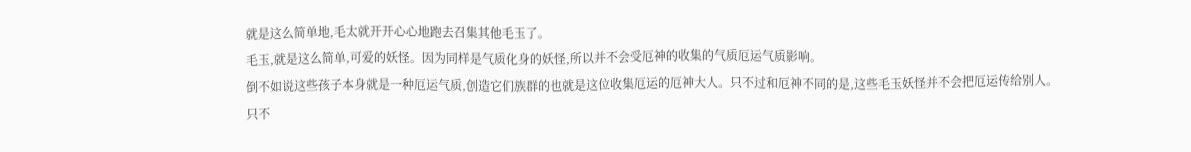就是这么简单地,毛太就开开心心地跑去召集其他毛玉了。
毛玉,就是这么简单,可爱的妖怪。因为同样是气质化身的妖怪,所以并不会受厄神的收集的气质厄运气质影响。
倒不如说这些孩子本身就是一种厄运气质,创造它们族群的也就是这位收集厄运的厄神大人。只不过和厄神不同的是,这些毛玉妖怪并不会把厄运传给别人。
只不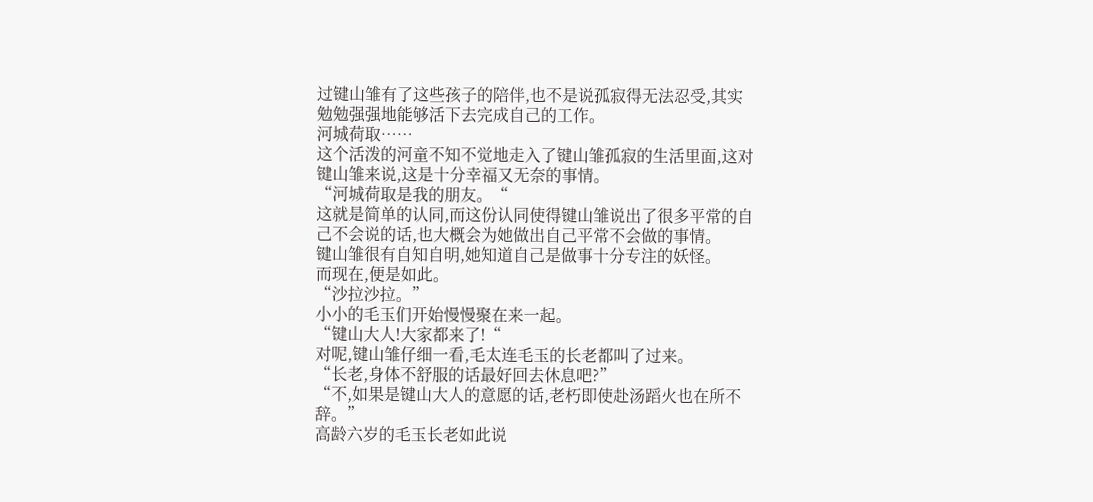过键山雏有了这些孩子的陪伴,也不是说孤寂得无法忍受,其实勉勉强强地能够活下去完成自己的工作。
河城荷取……
这个活泼的河童不知不觉地走入了键山雏孤寂的生活里面,这对键山雏来说,这是十分幸福又无奈的事情。
“河城荷取是我的朋友。“
这就是简单的认同,而这份认同使得键山雏说出了很多平常的自己不会说的话,也大概会为她做出自己平常不会做的事情。
键山雏很有自知自明,她知道自己是做事十分专注的妖怪。
而现在,便是如此。
“沙拉沙拉。”
小小的毛玉们开始慢慢聚在来一起。
“键山大人!大家都来了!“
对呢,键山雏仔细一看,毛太连毛玉的长老都叫了过来。
“长老,身体不舒服的话最好回去休息吧?”
“不,如果是键山大人的意愿的话,老朽即使赴汤蹈火也在所不辞。”
高龄六岁的毛玉长老如此说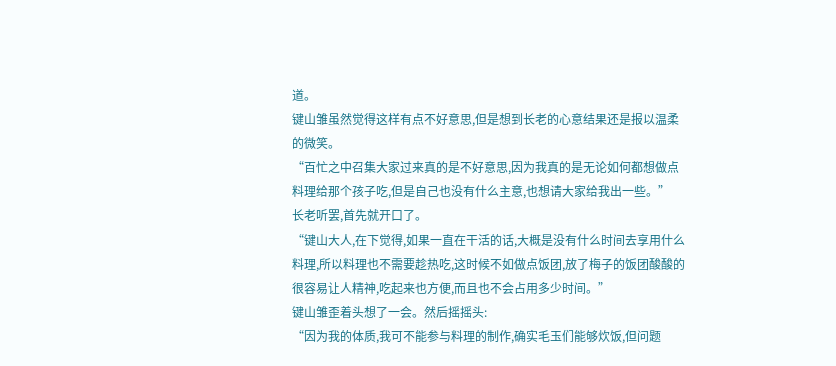道。
键山雏虽然觉得这样有点不好意思,但是想到长老的心意结果还是报以温柔的微笑。
“百忙之中召集大家过来真的是不好意思,因为我真的是无论如何都想做点料理给那个孩子吃,但是自己也没有什么主意,也想请大家给我出一些。”
长老听罢,首先就开口了。
“键山大人,在下觉得,如果一直在干活的话,大概是没有什么时间去享用什么料理,所以料理也不需要趁热吃,这时候不如做点饭团,放了梅子的饭团酸酸的很容易让人精神,吃起来也方便,而且也不会占用多少时间。”
键山雏歪着头想了一会。然后摇摇头:
“因为我的体质,我可不能参与料理的制作,确实毛玉们能够炊饭,但问题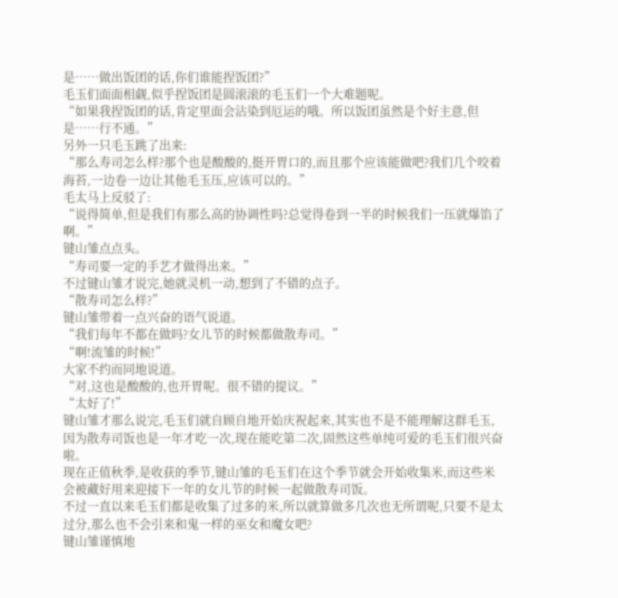是……做出饭团的话,你们谁能捏饭团?”
毛玉们面面相觑,似乎捏饭团是圆滚滚的毛玉们一个大难题呢。
“如果我捏饭团的话,肯定里面会沾染到厄运的哦。所以饭团虽然是个好主意,但是……行不通。”
另外一只毛玉跳了出来:
“那么寿司怎么样?那个也是酸酸的,挺开胃口的,而且那个应该能做吧?我们几个咬着海苔,一边卷一边让其他毛玉压,应该可以的。”
毛太马上反驳了:
“说得简单,但是我们有那么高的协调性吗?总觉得卷到一半的时候我们一压就爆馅了啊。”
键山雏点点头。
“寿司要一定的手艺才做得出来。”
不过键山雏才说完,她就灵机一动,想到了不错的点子。
“散寿司怎么样?”
键山雏带着一点兴奋的语气说道。
“我们每年不都在做吗?女儿节的时候都做散寿司。”
“啊!流雏的时候!”
大家不约而同地说道。
“对,这也是酸酸的,也开胃呢。很不错的提议。”
“太好了!”
键山雏才那么说完,毛玉们就自顾自地开始庆祝起来,其实也不是不能理解这群毛玉,因为散寿司饭也是一年才吃一次,现在能吃第二次,固然这些单纯可爱的毛玉们很兴奋啦。
现在正值秋季,是收获的季节,键山雏的毛玉们在这个季节就会开始收集米,而这些米会被藏好用来迎接下一年的女儿节的时候一起做散寿司饭。
不过一直以来毛玉们都是收集了过多的米,所以就算做多几次也无所谓呢,只要不是太过分,那么也不会引来和鬼一样的巫女和魔女吧?
键山雏谨慎地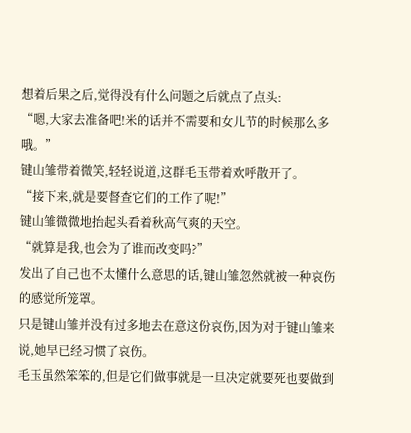想着后果之后,觉得没有什么问题之后就点了点头:
“嗯,大家去准备吧!米的话并不需要和女儿节的时候那么多哦。”
键山雏带着微笑,轻轻说道,这群毛玉带着欢呼散开了。
“接下来,就是要督查它们的工作了呢!”
键山雏微微地抬起头看着秋高气爽的天空。
“就算是我,也会为了谁而改变吗?”
发出了自己也不太懂什么意思的话,键山雏忽然就被一种哀伤的感觉所笼罩。
只是键山雏并没有过多地去在意这份哀伤,因为对于键山雏来说,她早已经习惯了哀伤。
毛玉虽然笨笨的,但是它们做事就是一旦决定就要死也要做到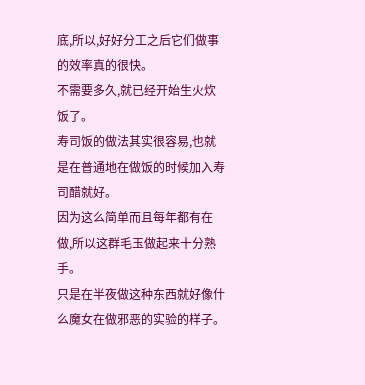底,所以,好好分工之后它们做事的效率真的很快。
不需要多久,就已经开始生火炊饭了。
寿司饭的做法其实很容易,也就是在普通地在做饭的时候加入寿司醋就好。
因为这么简单而且每年都有在做,所以这群毛玉做起来十分熟手。
只是在半夜做这种东西就好像什么魔女在做邪恶的实验的样子。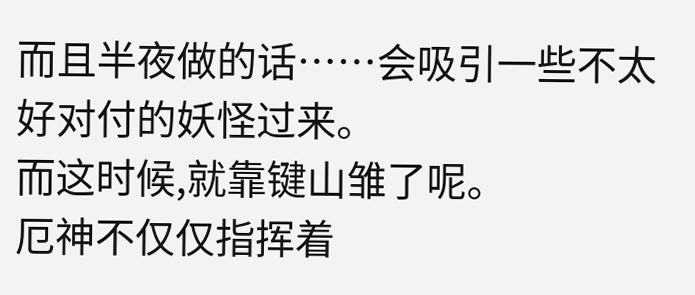而且半夜做的话……会吸引一些不太好对付的妖怪过来。
而这时候,就靠键山雏了呢。
厄神不仅仅指挥着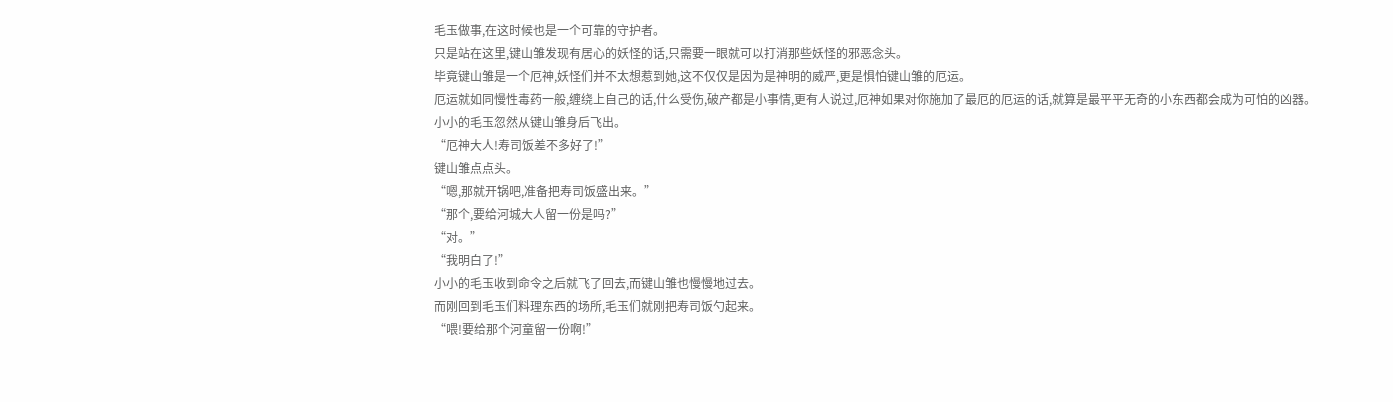毛玉做事,在这时候也是一个可靠的守护者。
只是站在这里,键山雏发现有居心的妖怪的话,只需要一眼就可以打消那些妖怪的邪恶念头。
毕竟键山雏是一个厄神,妖怪们并不太想惹到她,这不仅仅是因为是神明的威严,更是惧怕键山雏的厄运。
厄运就如同慢性毒药一般,缠绕上自己的话,什么受伤,破产都是小事情,更有人说过,厄神如果对你施加了最厄的厄运的话,就算是最平平无奇的小东西都会成为可怕的凶器。
小小的毛玉忽然从键山雏身后飞出。
“厄神大人!寿司饭差不多好了!”
键山雏点点头。
“嗯,那就开锅吧,准备把寿司饭盛出来。”
“那个,要给河城大人留一份是吗?”
“对。”
“我明白了!”
小小的毛玉收到命令之后就飞了回去,而键山雏也慢慢地过去。
而刚回到毛玉们料理东西的场所,毛玉们就刚把寿司饭勺起来。
“喂!要给那个河童留一份啊!”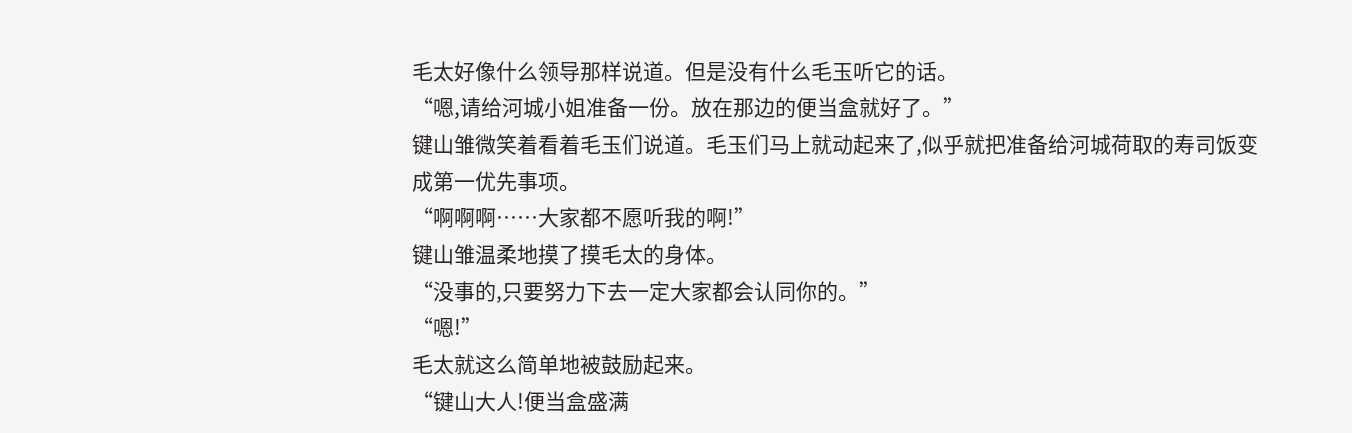毛太好像什么领导那样说道。但是没有什么毛玉听它的话。
“嗯,请给河城小姐准备一份。放在那边的便当盒就好了。”
键山雏微笑着看着毛玉们说道。毛玉们马上就动起来了,似乎就把准备给河城荷取的寿司饭变成第一优先事项。
“啊啊啊……大家都不愿听我的啊!”
键山雏温柔地摸了摸毛太的身体。
“没事的,只要努力下去一定大家都会认同你的。”
“嗯!”
毛太就这么简单地被鼓励起来。
“键山大人!便当盒盛满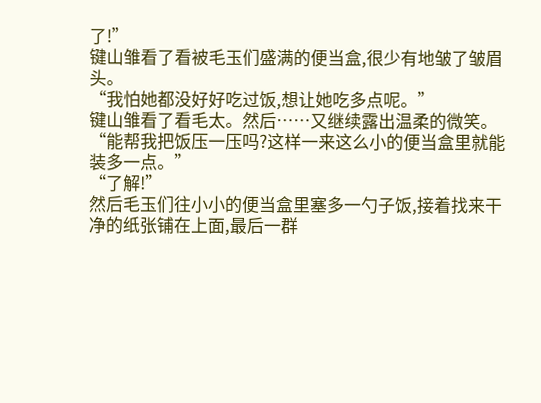了!”
键山雏看了看被毛玉们盛满的便当盒,很少有地皱了皱眉头。
“我怕她都没好好吃过饭,想让她吃多点呢。”
键山雏看了看毛太。然后……又继续露出温柔的微笑。
“能帮我把饭压一压吗?这样一来这么小的便当盒里就能装多一点。”
“了解!”
然后毛玉们往小小的便当盒里塞多一勺子饭,接着找来干净的纸张铺在上面,最后一群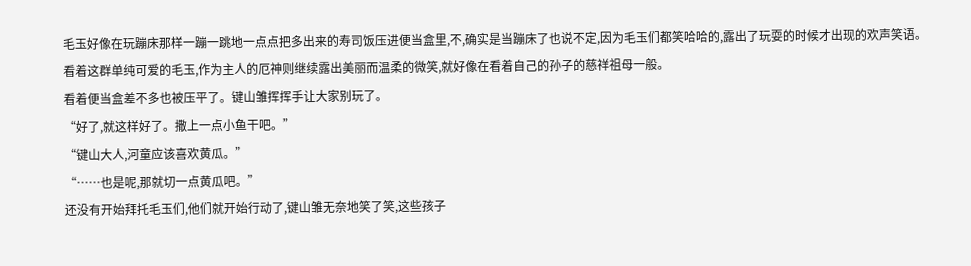毛玉好像在玩蹦床那样一蹦一跳地一点点把多出来的寿司饭压进便当盒里,不,确实是当蹦床了也说不定,因为毛玉们都笑哈哈的,露出了玩耍的时候才出现的欢声笑语。
看着这群单纯可爱的毛玉,作为主人的厄神则继续露出美丽而温柔的微笑,就好像在看着自己的孙子的慈祥祖母一般。
看着便当盒差不多也被压平了。键山雏挥挥手让大家别玩了。
“好了,就这样好了。撒上一点小鱼干吧。”
“键山大人,河童应该喜欢黄瓜。”
“……也是呢,那就切一点黄瓜吧。”
还没有开始拜托毛玉们,他们就开始行动了,键山雏无奈地笑了笑,这些孩子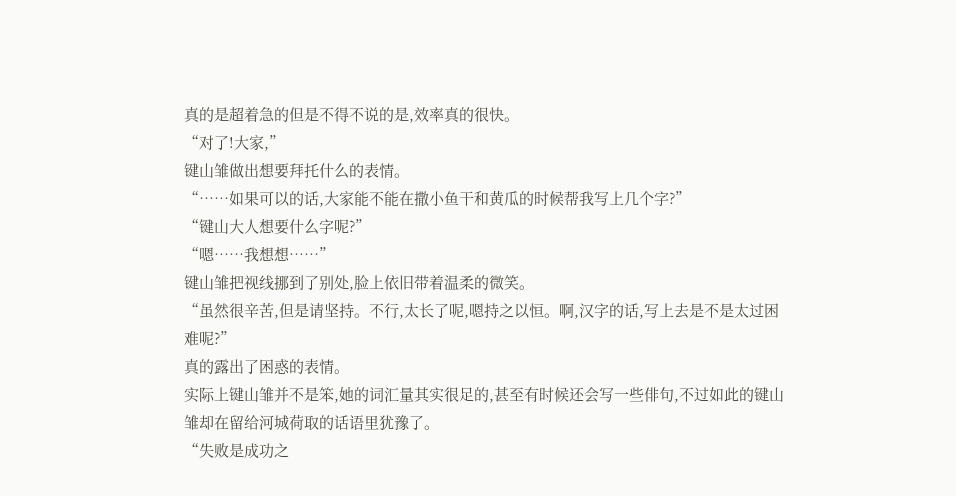真的是超着急的但是不得不说的是,效率真的很快。
“对了!大家,”
键山雏做出想要拜托什么的表情。
“……如果可以的话,大家能不能在撒小鱼干和黄瓜的时候帮我写上几个字?”
“键山大人想要什么字呢?”
“嗯……我想想……”
键山雏把视线挪到了别处,脸上依旧带着温柔的微笑。
“虽然很辛苦,但是请坚持。不行,太长了呢,嗯持之以恒。啊,汉字的话,写上去是不是太过困难呢?”
真的露出了困惑的表情。
实际上键山雏并不是笨,她的词汇量其实很足的,甚至有时候还会写一些俳句,不过如此的键山雏却在留给河城荷取的话语里犹豫了。
“失败是成功之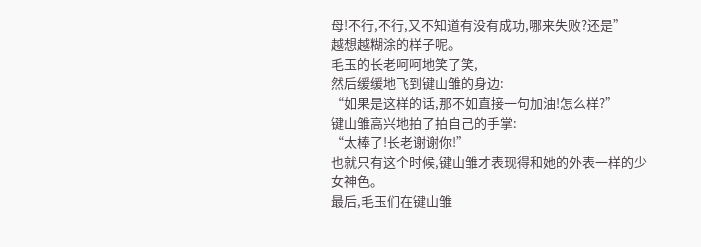母!不行,不行,又不知道有没有成功,哪来失败?还是”
越想越糊涂的样子呢。
毛玉的长老呵呵地笑了笑,
然后缓缓地飞到键山雏的身边:
“如果是这样的话,那不如直接一句加油!怎么样?”
键山雏高兴地拍了拍自己的手掌:
“太棒了!长老谢谢你!”
也就只有这个时候,键山雏才表现得和她的外表一样的少女神色。
最后,毛玉们在键山雏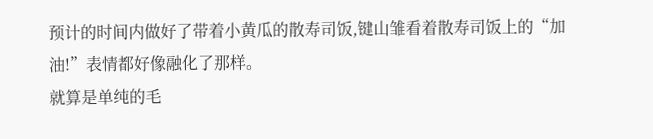预计的时间内做好了带着小黄瓜的散寿司饭,键山雏看着散寿司饭上的“加油!”表情都好像融化了那样。
就算是单纯的毛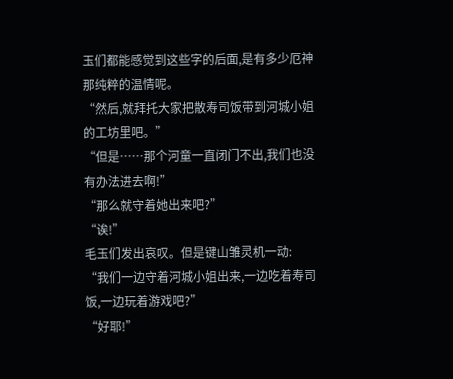玉们都能感觉到这些字的后面,是有多少厄神那纯粹的温情呢。
“然后,就拜托大家把散寿司饭带到河城小姐的工坊里吧。”
“但是……那个河童一直闭门不出,我们也没有办法进去啊!”
“那么就守着她出来吧?”
“诶!”
毛玉们发出哀叹。但是键山雏灵机一动:
“我们一边守着河城小姐出来,一边吃着寿司饭,一边玩着游戏吧?”
“好耶!”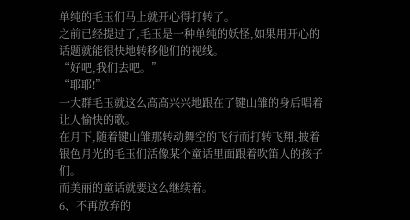单纯的毛玉们马上就开心得打转了。
之前已经提过了,毛玉是一种单纯的妖怪,如果用开心的话题就能很快地转移他们的视线。
“好吧,我们去吧。”
“耶耶!”
一大群毛玉就这么高高兴兴地跟在了键山雏的身后唱着让人愉快的歌。
在月下,随着键山雏那转动舞空的飞行而打转飞翔,披着银色月光的毛玉们活像某个童话里面跟着吹笛人的孩子们。
而美丽的童话就要这么继续着。
6、不再放弃的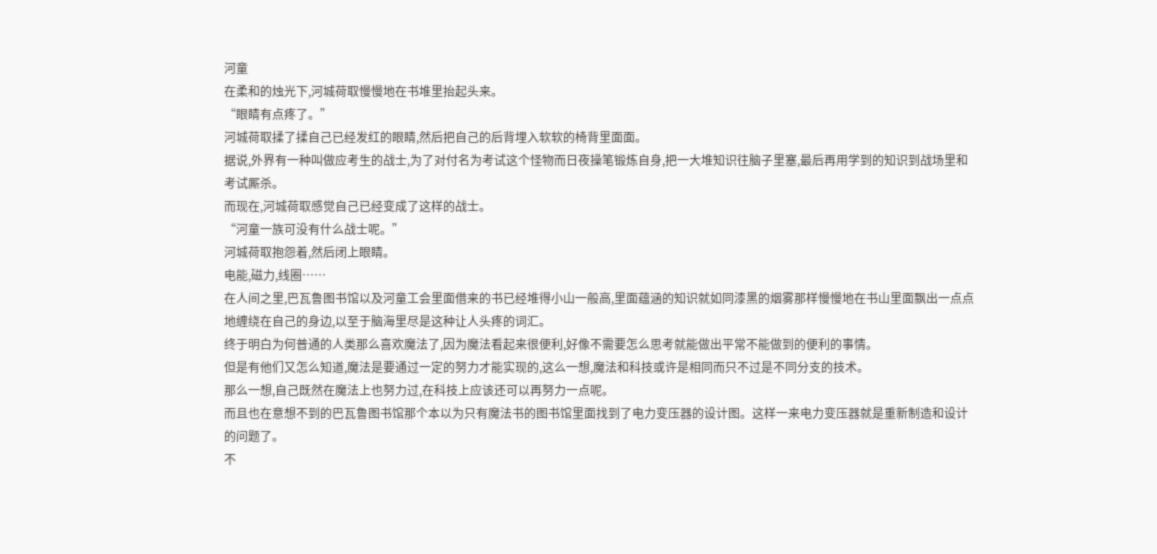河童
在柔和的烛光下,河城荷取慢慢地在书堆里抬起头来。
“眼睛有点疼了。”
河城荷取揉了揉自己已经发红的眼睛,然后把自己的后背埋入软软的椅背里面面。
据说,外界有一种叫做应考生的战士,为了对付名为考试这个怪物而日夜操笔锻炼自身,把一大堆知识往脑子里塞,最后再用学到的知识到战场里和考试厮杀。
而现在,河城荷取感觉自己已经变成了这样的战士。
“河童一族可没有什么战士呢。”
河城荷取抱怨着,然后闭上眼睛。
电能,磁力,线圈……
在人间之里,巴瓦鲁图书馆以及河童工会里面借来的书已经堆得小山一般高,里面蕴涵的知识就如同漆黑的烟雾那样慢慢地在书山里面飘出一点点地缠绕在自己的身边,以至于脑海里尽是这种让人头疼的词汇。
终于明白为何普通的人类那么喜欢魔法了,因为魔法看起来很便利,好像不需要怎么思考就能做出平常不能做到的便利的事情。
但是有他们又怎么知道,魔法是要通过一定的努力才能实现的,这么一想,魔法和科技或许是相同而只不过是不同分支的技术。
那么一想,自己既然在魔法上也努力过,在科技上应该还可以再努力一点呢。
而且也在意想不到的巴瓦鲁图书馆那个本以为只有魔法书的图书馆里面找到了电力变压器的设计图。这样一来电力变压器就是重新制造和设计的问题了。
不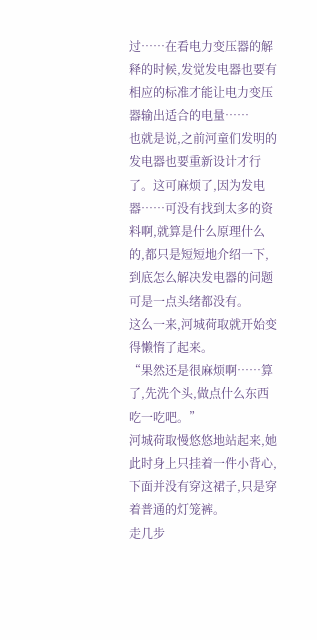过……在看电力变压器的解释的时候,发觉发电器也要有相应的标准才能让电力变压器输出适合的电量……
也就是说,之前河童们发明的发电器也要重新设计才行了。这可麻烦了,因为发电器……可没有找到太多的资料啊,就算是什么原理什么的,都只是短短地介绍一下,到底怎么解决发电器的问题可是一点头绪都没有。
这么一来,河城荷取就开始变得懒惰了起来。
“果然还是很麻烦啊……算了,先洗个头,做点什么东西吃一吃吧。”
河城荷取慢悠悠地站起来,她此时身上只挂着一件小背心,下面并没有穿这裙子,只是穿着普通的灯笼裤。
走几步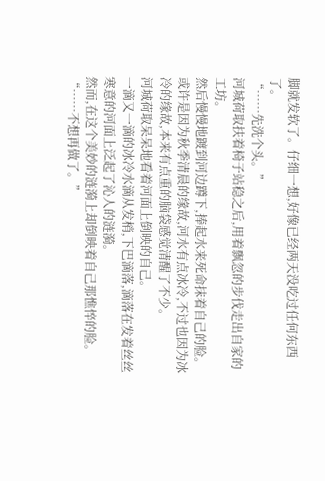脚就发软了。仔细一想,好像已经两天没吃过任何东西了。
“……先洗个头。”
河城荷取扶着椅子站稳之后,用着飘忽的步伐走出自家的工坊。
然后慢慢地踱到河边蹲下,捧起水来死命抹着自己的脸。
或许是因为秋季清晨的缘故,河水有点冰冷,不过也因为冰冷的缘故,本来有点重的脑袋感觉清醒了不少。
河城荷取呆呆地看着河面上倒映的自己。
一滴又一滴的冰冷水滴从发梢,下巴滴落,滴落在发着丝丝寒意的河面上泛起了沁人的涟漪。
然而,在这个美妙的涟漪上却倒映着自己那憔悴的脸。
“……不想再做了。”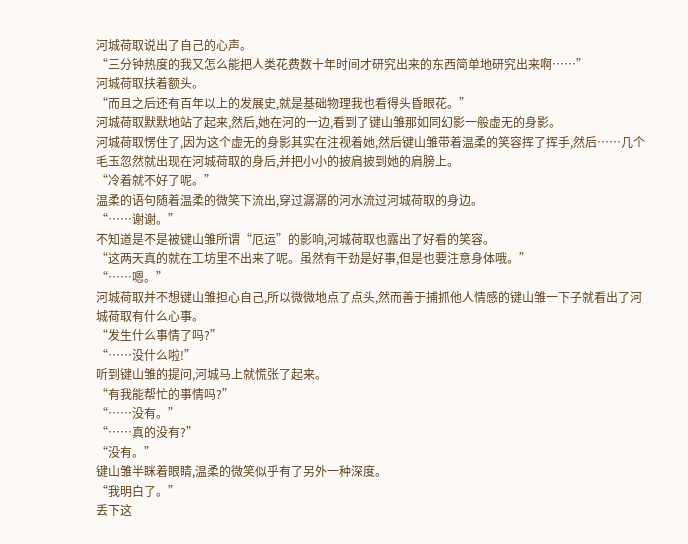河城荷取说出了自己的心声。
“三分钟热度的我又怎么能把人类花费数十年时间才研究出来的东西简单地研究出来啊……”
河城荷取扶着额头。
“而且之后还有百年以上的发展史,就是基础物理我也看得头昏眼花。”
河城荷取默默地站了起来,然后,她在河的一边,看到了键山雏那如同幻影一般虚无的身影。
河城荷取愣住了,因为这个虚无的身影其实在注视着她,然后键山雏带着温柔的笑容挥了挥手,然后……几个毛玉忽然就出现在河城荷取的身后,并把小小的披肩披到她的肩膀上。
“冷着就不好了呢。”
温柔的语句随着温柔的微笑下流出,穿过潺潺的河水流过河城荷取的身边。
“……谢谢。”
不知道是不是被键山雏所谓“厄运”的影响,河城荷取也露出了好看的笑容。
“这两天真的就在工坊里不出来了呢。虽然有干劲是好事,但是也要注意身体哦。”
“……嗯。”
河城荷取并不想键山雏担心自己,所以微微地点了点头,然而善于捕抓他人情感的键山雏一下子就看出了河城荷取有什么心事。
“发生什么事情了吗?”
“……没什么啦!”
听到键山雏的提问,河城马上就慌张了起来。
“有我能帮忙的事情吗?”
“……没有。”
“……真的没有?”
“没有。”
键山雏半眯着眼睛,温柔的微笑似乎有了另外一种深度。
“我明白了。”
丢下这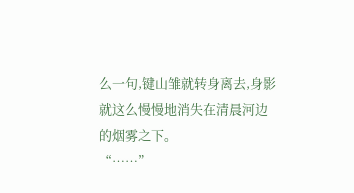么一句,键山雏就转身离去,身影就这么慢慢地消失在清晨河边的烟雾之下。
“……”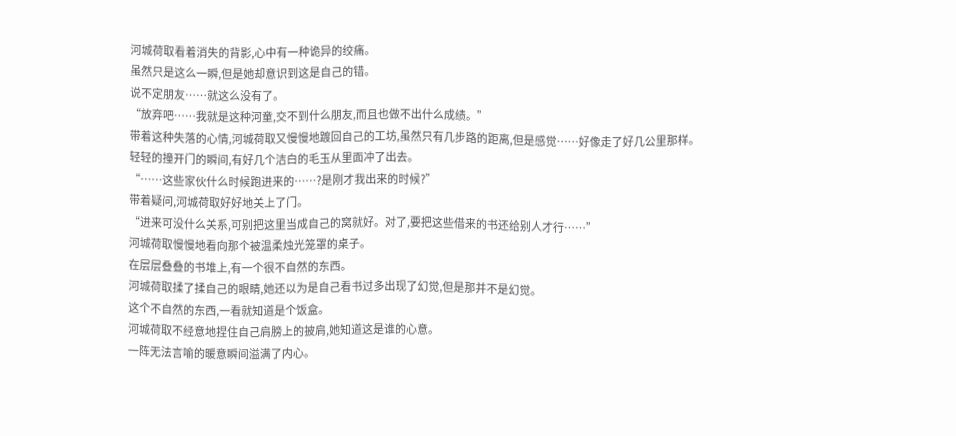河城荷取看着消失的背影,心中有一种诡异的绞痛。
虽然只是这么一瞬,但是她却意识到这是自己的错。
说不定朋友……就这么没有了。
“放弃吧……我就是这种河童,交不到什么朋友,而且也做不出什么成绩。”
带着这种失落的心情,河城荷取又慢慢地踱回自己的工坊,虽然只有几步路的距离,但是感觉……好像走了好几公里那样。
轻轻的撞开门的瞬间,有好几个洁白的毛玉从里面冲了出去。
“……这些家伙什么时候跑进来的……?是刚才我出来的时候?”
带着疑问,河城荷取好好地关上了门。
“进来可没什么关系,可别把这里当成自己的窝就好。对了,要把这些借来的书还给别人才行……”
河城荷取慢慢地看向那个被温柔烛光笼罩的桌子。
在层层叠叠的书堆上,有一个很不自然的东西。
河城荷取揉了揉自己的眼睛,她还以为是自己看书过多出现了幻觉,但是那并不是幻觉。
这个不自然的东西,一看就知道是个饭盒。
河城荷取不经意地捏住自己肩膀上的披肩,她知道这是谁的心意。
一阵无法言喻的暖意瞬间溢满了内心。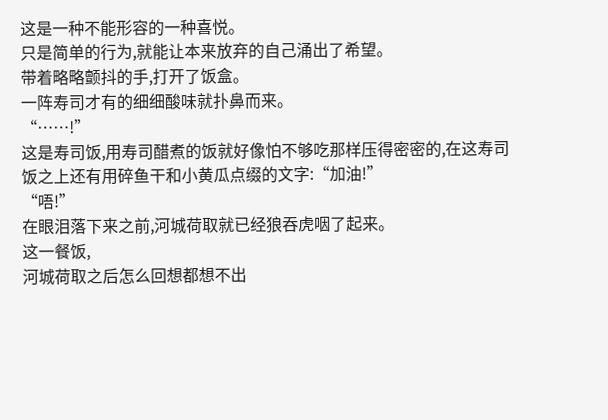这是一种不能形容的一种喜悦。
只是简单的行为,就能让本来放弃的自己涌出了希望。
带着略略颤抖的手,打开了饭盒。
一阵寿司才有的细细酸味就扑鼻而来。
“……!”
这是寿司饭,用寿司醋煮的饭就好像怕不够吃那样压得密密的,在这寿司饭之上还有用碎鱼干和小黄瓜点缀的文字:“加油!”
“唔!”
在眼泪落下来之前,河城荷取就已经狼吞虎咽了起来。
这一餐饭,
河城荷取之后怎么回想都想不出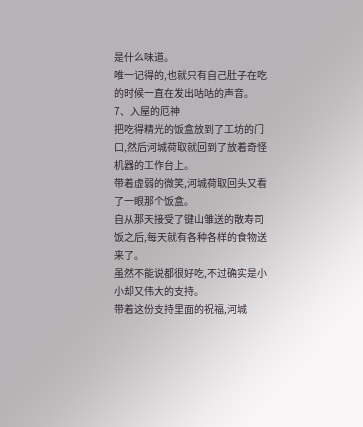是什么味道。
唯一记得的,也就只有自己肚子在吃的时候一直在发出咕咕的声音。
7、入屋的厄神
把吃得精光的饭盒放到了工坊的门口,然后河城荷取就回到了放着奇怪机器的工作台上。
带着虚弱的微笑,河城荷取回头又看了一眼那个饭盒。
自从那天接受了键山雏送的散寿司饭之后,每天就有各种各样的食物送来了。
虽然不能说都很好吃,不过确实是小小却又伟大的支持。
带着这份支持里面的祝福,河城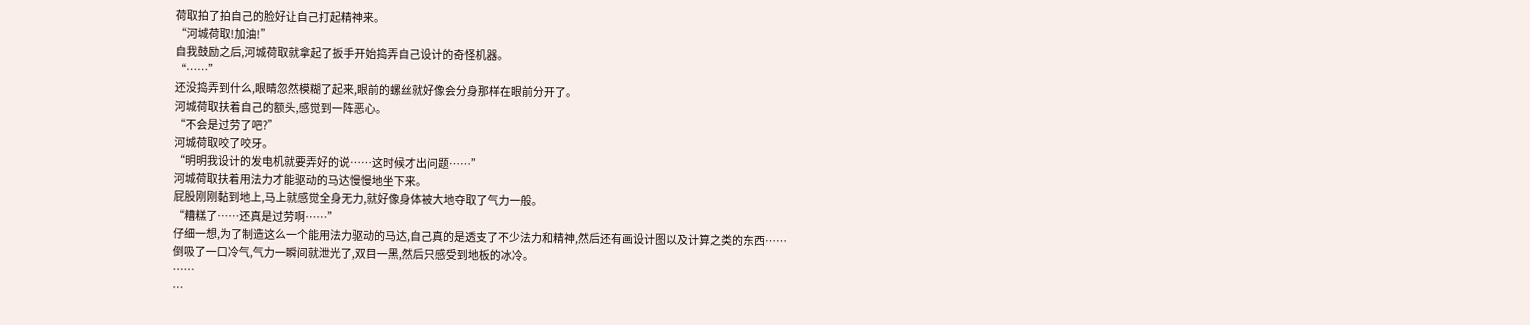荷取拍了拍自己的脸好让自己打起精神来。
“河城荷取!加油!”
自我鼓励之后,河城荷取就拿起了扳手开始捣弄自己设计的奇怪机器。
“……”
还没捣弄到什么,眼睛忽然模糊了起来,眼前的螺丝就好像会分身那样在眼前分开了。
河城荷取扶着自己的额头,感觉到一阵恶心。
“不会是过劳了吧?”
河城荷取咬了咬牙。
“明明我设计的发电机就要弄好的说……这时候才出问题……”
河城荷取扶着用法力才能驱动的马达慢慢地坐下来。
屁股刚刚黏到地上,马上就感觉全身无力,就好像身体被大地夺取了气力一般。
“糟糕了……还真是过劳啊……”
仔细一想,为了制造这么一个能用法力驱动的马达,自己真的是透支了不少法力和精神,然后还有画设计图以及计算之类的东西……
倒吸了一口冷气,气力一瞬间就泄光了,双目一黑,然后只感受到地板的冰冷。
……
…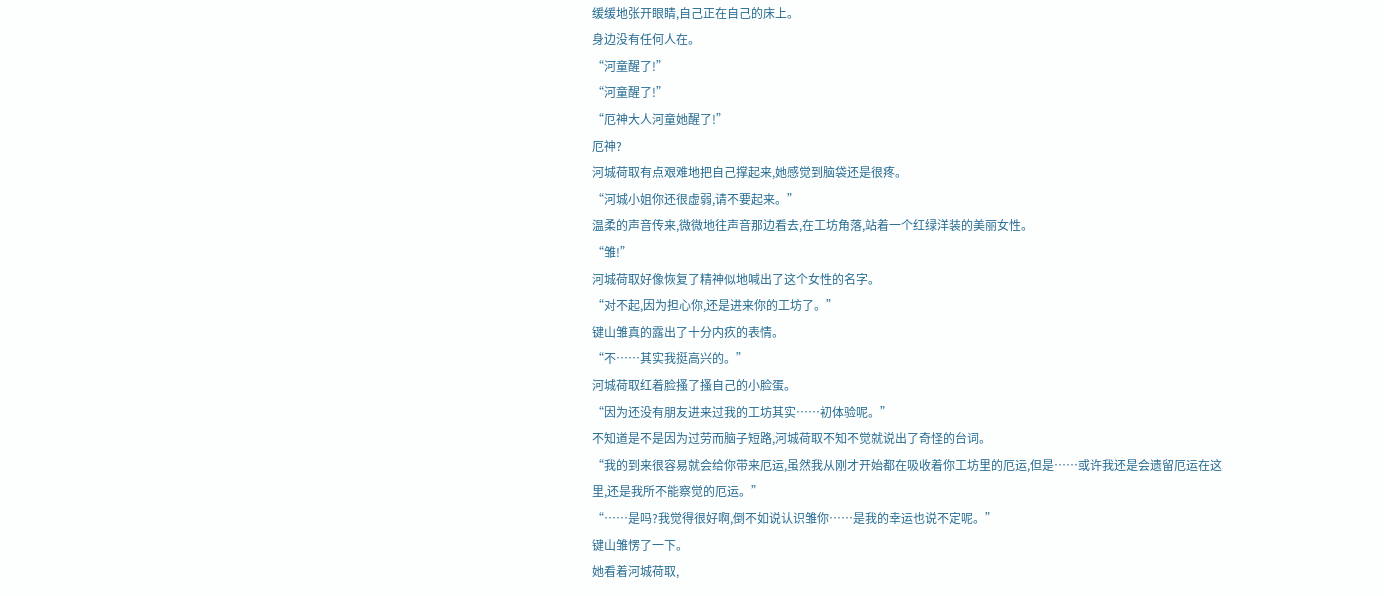缓缓地张开眼睛,自己正在自己的床上。
身边没有任何人在。
“河童醒了!”
“河童醒了!”
“厄神大人河童她醒了!”
厄神?
河城荷取有点艰难地把自己撑起来,她感觉到脑袋还是很疼。
“河城小姐你还很虚弱,请不要起来。”
温柔的声音传来,微微地往声音那边看去,在工坊角落,站着一个红绿洋装的美丽女性。
“雏!”
河城荷取好像恢复了精神似地喊出了这个女性的名字。
“对不起,因为担心你,还是进来你的工坊了。”
键山雏真的露出了十分内疚的表情。
“不……其实我挺高兴的。”
河城荷取红着脸搔了搔自己的小脸蛋。
“因为还没有朋友进来过我的工坊其实……初体验呢。”
不知道是不是因为过劳而脑子短路,河城荷取不知不觉就说出了奇怪的台词。
“我的到来很容易就会给你带来厄运,虽然我从刚才开始都在吸收着你工坊里的厄运,但是……或许我还是会遗留厄运在这里,还是我所不能察觉的厄运。”
“……是吗?我觉得很好啊,倒不如说认识雏你……是我的幸运也说不定呢。”
键山雏愣了一下。
她看着河城荷取,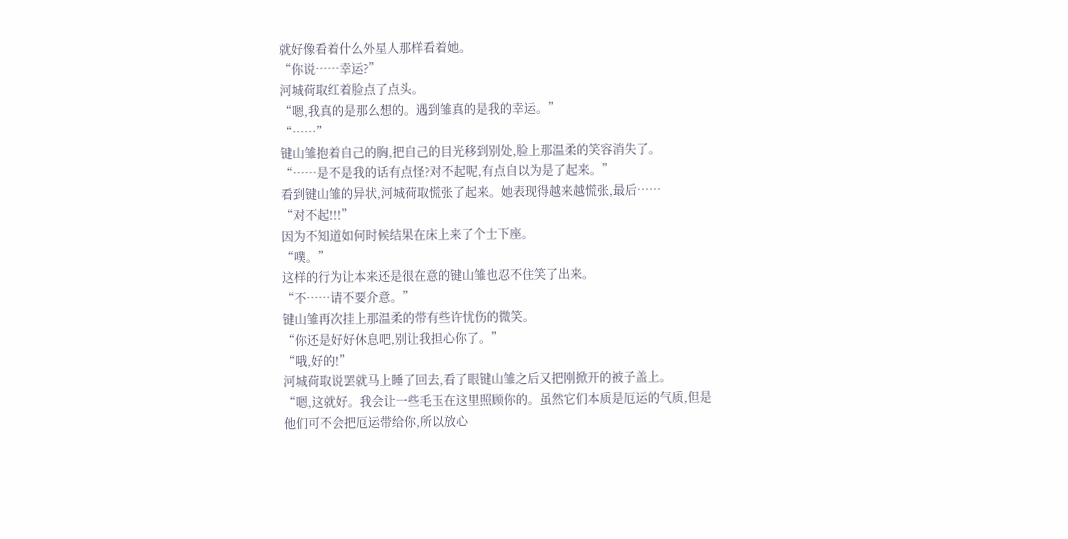就好像看着什么外星人那样看着她。
“你说……幸运?”
河城荷取红着脸点了点头。
“嗯,我真的是那么想的。遇到雏真的是我的幸运。”
“……”
键山雏抱着自己的胸,把自己的目光移到别处,脸上那温柔的笑容消失了。
“……是不是我的话有点怪?对不起呢,有点自以为是了起来。”
看到键山雏的异状,河城荷取慌张了起来。她表现得越来越慌张,最后……
“对不起!!!”
因为不知道如何时候结果在床上来了个士下座。
“噗。”
这样的行为让本来还是很在意的键山雏也忍不住笑了出来。
“不……请不要介意。”
键山雏再次挂上那温柔的带有些许忧伤的微笑。
“你还是好好休息吧,别让我担心你了。”
“哦,好的!”
河城荷取说罢就马上睡了回去,看了眼键山雏之后又把刚掀开的被子盖上。
“嗯,这就好。我会让一些毛玉在这里照顾你的。虽然它们本质是厄运的气质,但是他们可不会把厄运带给你,所以放心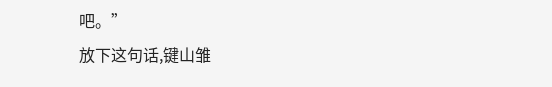吧。”
放下这句话,键山雏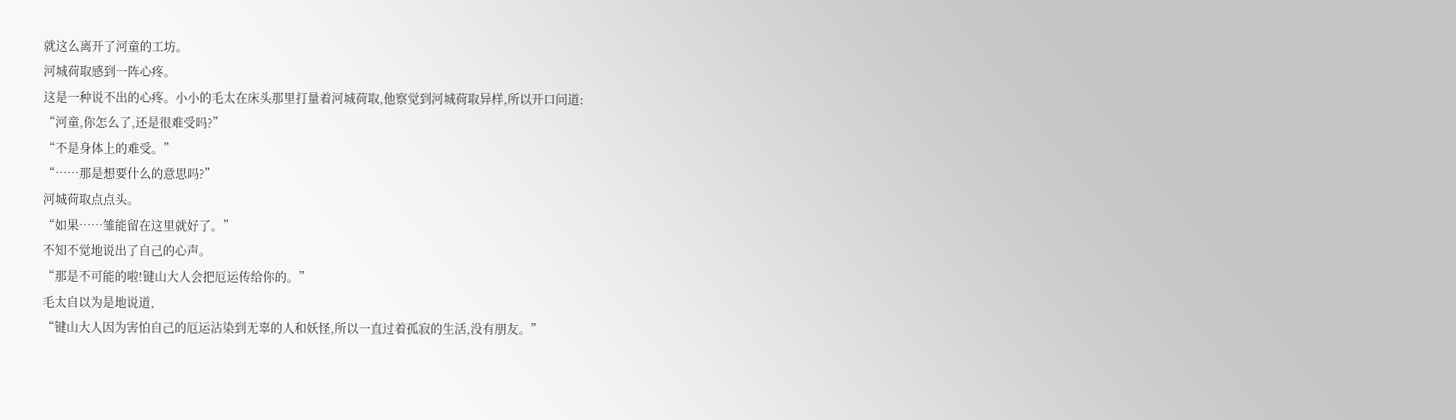就这么离开了河童的工坊。
河城荷取感到一阵心疼。
这是一种说不出的心疼。小小的毛太在床头那里打量着河城荷取,他察觉到河城荷取异样,所以开口问道:
“河童,你怎么了,还是很难受吗?”
“不是身体上的难受。”
“……那是想要什么的意思吗?”
河城荷取点点头。
“如果……雏能留在这里就好了。”
不知不觉地说出了自己的心声。
“那是不可能的啦!键山大人会把厄运传给你的。”
毛太自以为是地说道,
“键山大人因为害怕自己的厄运沾染到无辜的人和妖怪,所以一直过着孤寂的生活,没有朋友。”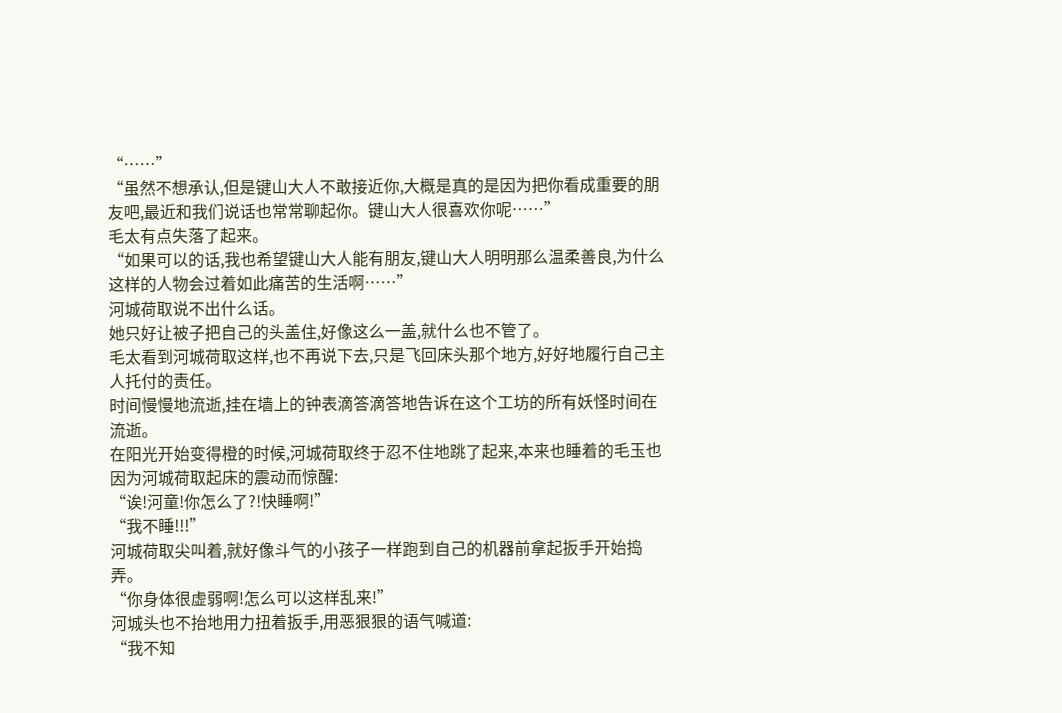“……”
“虽然不想承认,但是键山大人不敢接近你,大概是真的是因为把你看成重要的朋友吧,最近和我们说话也常常聊起你。键山大人很喜欢你呢……”
毛太有点失落了起来。
“如果可以的话,我也希望键山大人能有朋友,键山大人明明那么温柔善良,为什么这样的人物会过着如此痛苦的生活啊……”
河城荷取说不出什么话。
她只好让被子把自己的头盖住,好像这么一盖,就什么也不管了。
毛太看到河城荷取这样,也不再说下去,只是飞回床头那个地方,好好地履行自己主人托付的责任。
时间慢慢地流逝,挂在墙上的钟表滴答滴答地告诉在这个工坊的所有妖怪时间在流逝。
在阳光开始变得橙的时候,河城荷取终于忍不住地跳了起来,本来也睡着的毛玉也因为河城荷取起床的震动而惊醒:
“诶!河童!你怎么了?!快睡啊!”
“我不睡!!!”
河城荷取尖叫着,就好像斗气的小孩子一样跑到自己的机器前拿起扳手开始捣弄。
“你身体很虚弱啊!怎么可以这样乱来!”
河城头也不抬地用力扭着扳手,用恶狠狠的语气喊道:
“我不知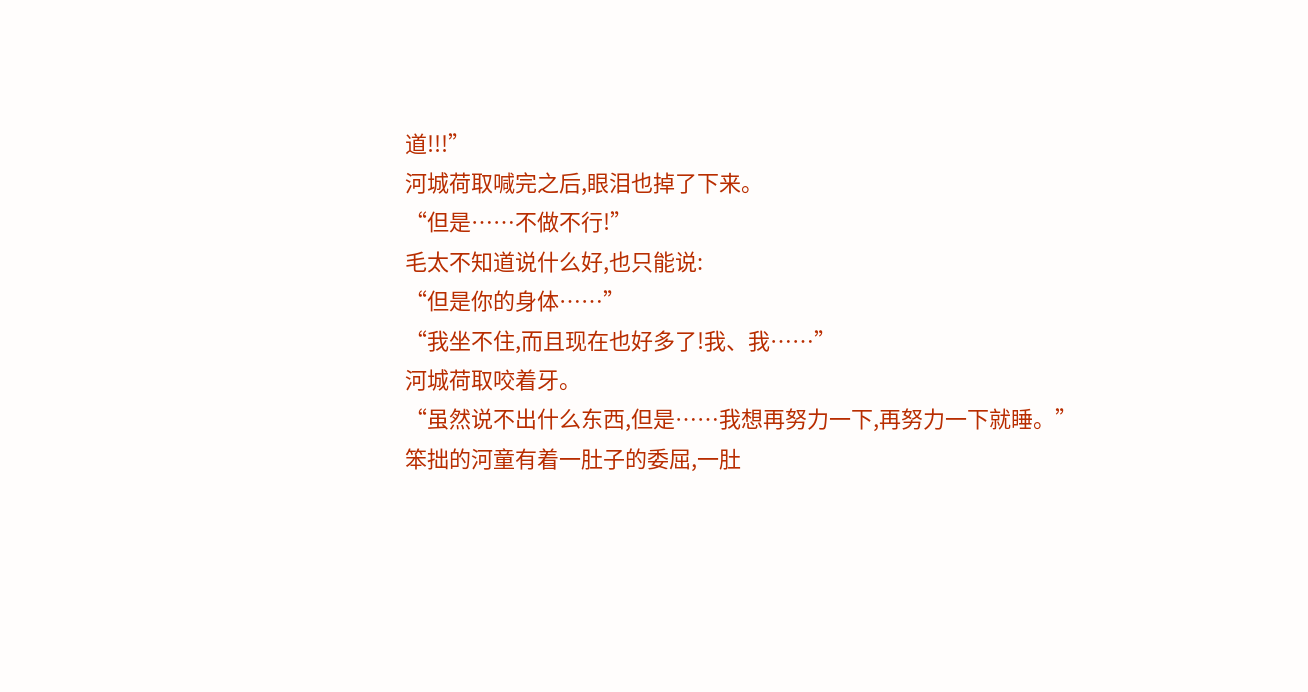道!!!”
河城荷取喊完之后,眼泪也掉了下来。
“但是……不做不行!”
毛太不知道说什么好,也只能说:
“但是你的身体……”
“我坐不住,而且现在也好多了!我、我……”
河城荷取咬着牙。
“虽然说不出什么东西,但是……我想再努力一下,再努力一下就睡。”
笨拙的河童有着一肚子的委屈,一肚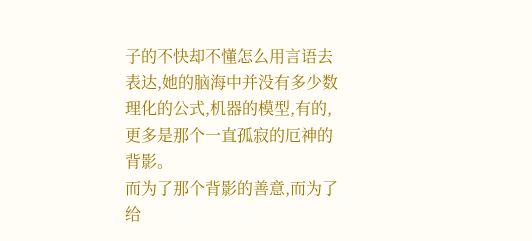子的不快却不懂怎么用言语去表达,她的脑海中并没有多少数理化的公式,机器的模型,有的,更多是那个一直孤寂的厄神的背影。
而为了那个背影的善意,而为了给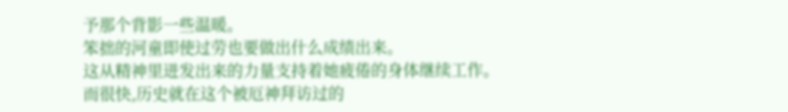予那个背影一些温暖。
笨拙的河童即使过劳也要做出什么成绩出来。
这从精神里迸发出来的力量支持着她疲倦的身体继续工作。
而很快,历史就在这个被厄神拜访过的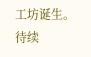工坊诞生。
待续